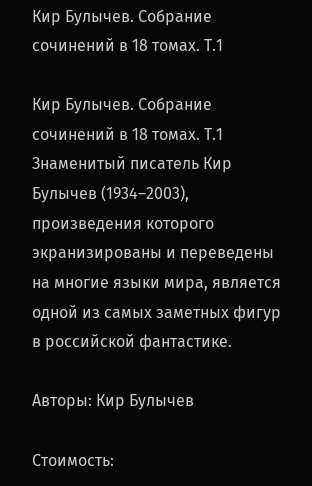Кир Булычев. Собрание сочинений в 18 томах. Т.1

Кир Булычев. Собрание сочинений в 18 томах. Т.1 Знаменитый писатель Кир Булычев (1934–2003), произведения которого экранизированы и переведены на многие языки мира, является одной из самых заметных фигур в российской фантастике.

Авторы: Кир Булычев

Стоимость: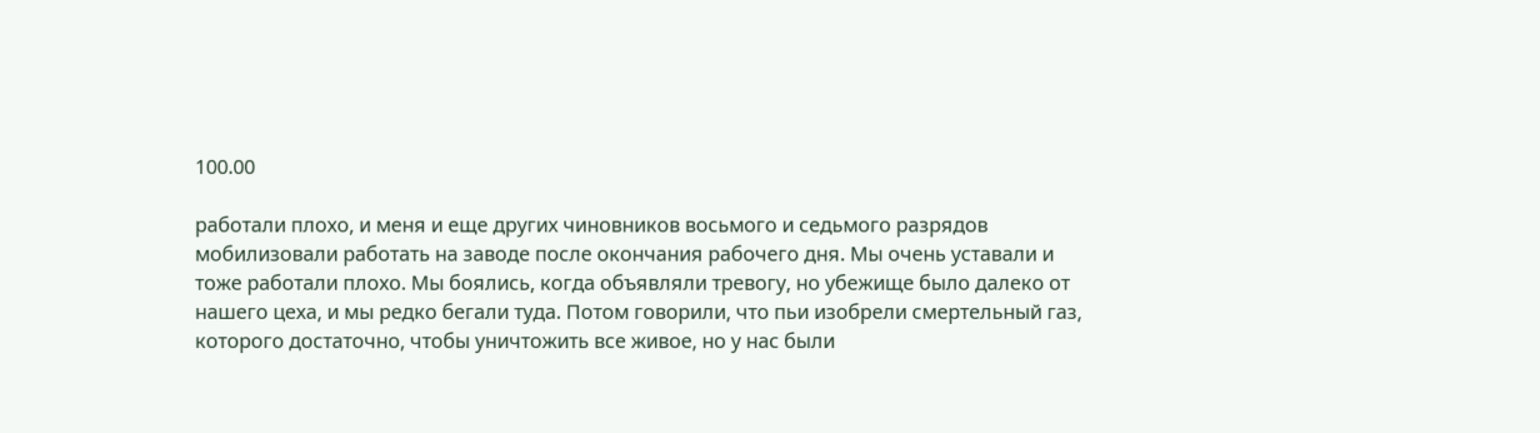100.00

работали плохо, и меня и еще других чиновников восьмого и седьмого разрядов мобилизовали работать на заводе после окончания рабочего дня. Мы очень уставали и тоже работали плохо. Мы боялись, когда объявляли тревогу, но убежище было далеко от нашего цеха, и мы редко бегали туда. Потом говорили, что пьи изобрели смертельный газ, которого достаточно, чтобы уничтожить все живое, но у нас были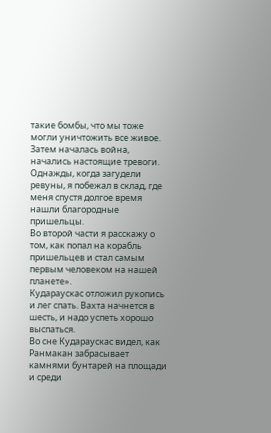такие бомбы, что мы тоже могли уничтожить все живое. Затем началась война, начались настоящие тревоги. Однажды, когда загудели ревуны, я побежал в склад, где меня спустя долгое время нашли благородные пришельцы.
Во второй части я расскажу о том, как попал на корабль пришельцев и стал самым первым человеком на нашей планете».
Кудараускас отложил рукопись и лег спать. Вахта начнется в шесть, и надо успеть хорошо выспаться.
Во сне Кудараускас видел, как Ранмакан забрасывает камнями бунтарей на площади и среди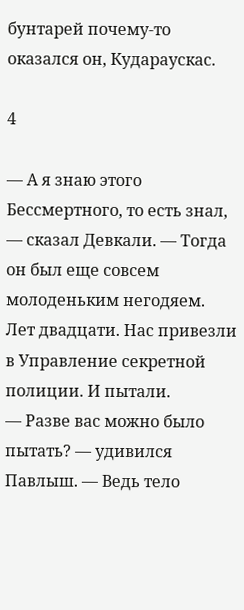бунтарей почему-то оказался он, Кудараускас.

4

— А я знаю этого Бессмертного, то есть знал, — сказал Девкали. — Тогда он был еще совсем молоденьким негодяем. Лет двадцати. Нас привезли в Управление секретной полиции. И пытали.
— Разве вас можно было пытать? — удивился Павлыш. — Ведь тело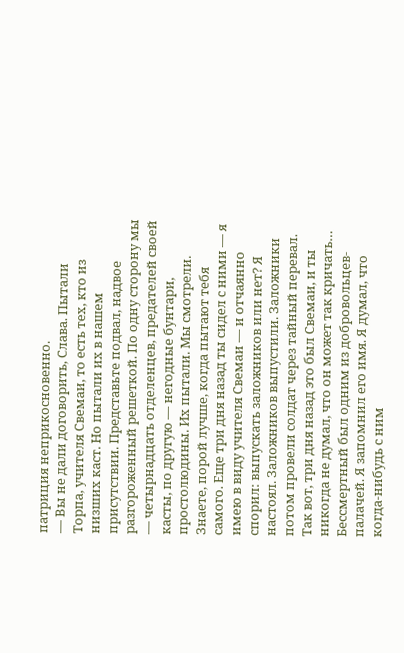патриция неприкосновенно.
— Вы не дали договорить, Слава. Пытали Торпа, учителя Свемаи, то есть тех, кто из низших каст. Но пытали их в нашем присутствии. Представьте подвал, надвое разгороженный решеткой. По одну сторону мы — четырнадцать отделенцев, предателей своей касты, по другую — негодные бунтари, простолюдины. Их пытали. Мы смотрели. Знаете, порой лучше, когда пытают тебя самого. Еще три дня назад ты сидел с ними — я имею в виду учителя Свемаи — и отчаянно спорил: выпускать заложников или нет? Я настоял. Заложников выпустили. Заложники потом провели солдат через тайный перевал. Так вот, три дня назад это был Свемаи, и ты никогда не думал, что он может так кричать… Бессмертный был одним из добровольцев-палачей. Я запомнил его имя. Я думал, что когда-нибудь с ним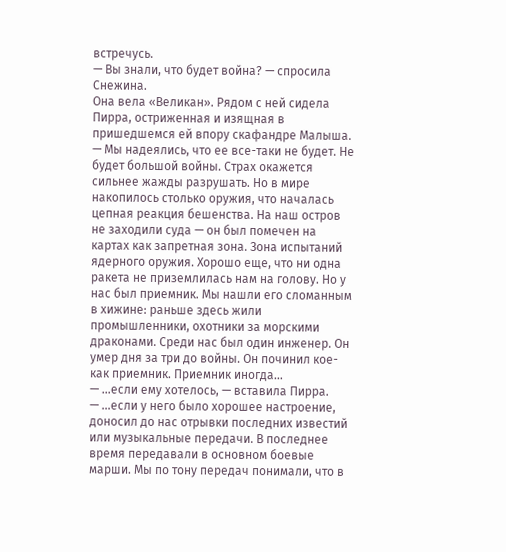встречусь.
— Вы знали, что будет война? — спросила Снежина.
Она вела «Великан». Рядом с ней сидела Пирра, остриженная и изящная в пришедшемся ей впору скафандре Малыша.
— Мы надеялись, что ее все-таки не будет. Не будет большой войны. Страх окажется сильнее жажды разрушать. Но в мире накопилось столько оружия, что началась цепная реакция бешенства. На наш остров не заходили суда — он был помечен на картах как запретная зона. Зона испытаний ядерного оружия. Хорошо еще, что ни одна ракета не приземлилась нам на голову. Но у нас был приемник. Мы нашли его сломанным в хижине: раньше здесь жили промышленники, охотники за морскими драконами. Среди нас был один инженер. Он умер дня за три до войны. Он починил кое-как приемник. Приемник иногда…
— …если ему хотелось, — вставила Пирра.
— …если у него было хорошее настроение, доносил до нас отрывки последних известий или музыкальные передачи. В последнее время передавали в основном боевые марши. Мы по тону передач понимали, что в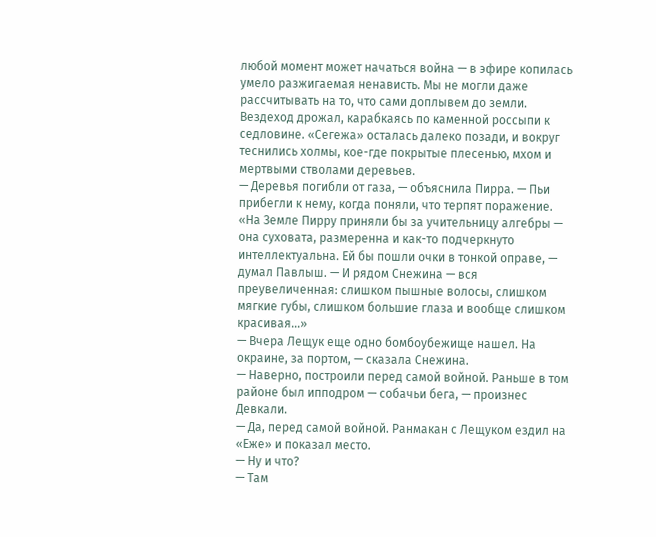любой момент может начаться война — в эфире копилась умело разжигаемая ненависть. Мы не могли даже рассчитывать на то, что сами доплывем до земли.
Вездеход дрожал, карабкаясь по каменной россыпи к седловине. «Сегежа» осталась далеко позади, и вокруг теснились холмы, кое-где покрытые плесенью, мхом и мертвыми стволами деревьев.
— Деревья погибли от газа, — объяснила Пирра. — Пьи прибегли к нему, когда поняли, что терпят поражение.
«На Земле Пирру приняли бы за учительницу алгебры — она суховата, размеренна и как-то подчеркнуто интеллектуальна. Ей бы пошли очки в тонкой оправе, — думал Павлыш. — И рядом Снежина — вся преувеличенная: слишком пышные волосы, слишком мягкие губы, слишком большие глаза и вообще слишком красивая…»
— Вчера Лещук еще одно бомбоубежище нашел. На окраине, за портом, — сказала Снежина.
— Наверно, построили перед самой войной. Раньше в том районе был ипподром — собачьи бега, — произнес Девкали.
— Да, перед самой войной. Ранмакан с Лещуком ездил на «Еже» и показал место.
— Ну и что?
— Там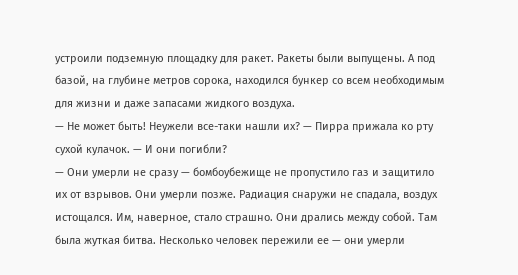устроили подземную площадку для ракет. Ракеты были выпущены. А под базой, на глубине метров сорока, находился бункер со всем необходимым для жизни и даже запасами жидкого воздуха.
— Не может быть! Неужели все-таки нашли их? — Пирра прижала ко рту сухой кулачок. — И они погибли?
— Они умерли не сразу — бомбоубежище не пропустило газ и защитило их от взрывов. Они умерли позже. Радиация снаружи не спадала, воздух истощался. Им, наверное, стало страшно. Они дрались между собой. Там была жуткая битва. Несколько человек пережили ее — они умерли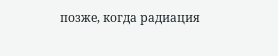позже, когда радиация